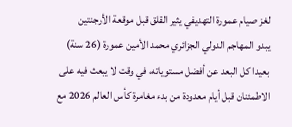لغز صيام عمورة التهديفي يثير القلق قبل موقعة الأرجنتين
يبدو المهاجم الدولي الجزائري محمد الأمين عمورة (26 سنة) بعيدا كل البعد عن أفضل مستوياته، في وقت لا يبعث فيه على الاطمئنان قبل أيام معدودة من بدء مغامرة كأس العالم 2026 مع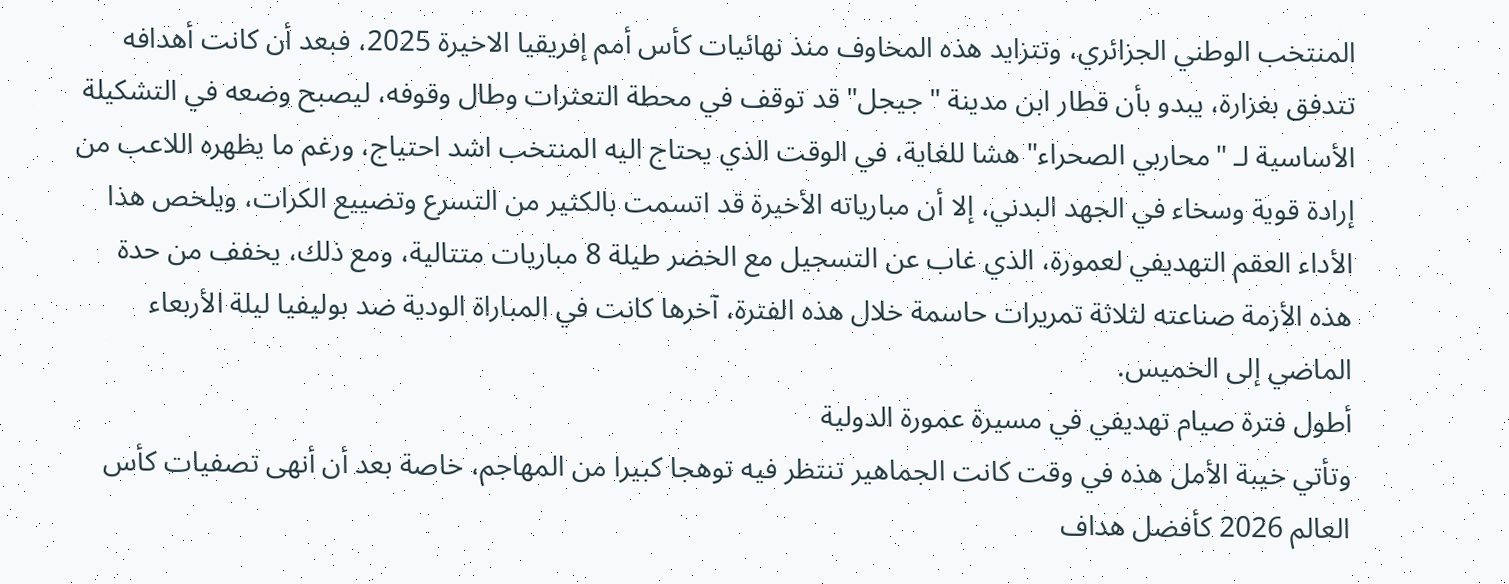المنتخب الوطني الجزائري، وتتزايد هذه المخاوف منذ نهائيات كأس أمم إفريقيا الاخيرة 2025، فبعد أن كانت أهدافه تتدفق بغزارة، يبدو بأن قطار ابن مدينة "جيجل" قد توقف في محطة التعثرات وطال وقوفه، ليصبح وضعه في التشكيلة الأساسية لـ "محاربي الصحراء" هشا للغاية، في الوقت الذي يحتاج اليه المنتخب اشد احتياج، ورغم ما يظهره اللاعب من إرادة قوية وسخاء في الجهد البدني، إلا أن مبارياته الأخيرة قد اتسمت بالكثير من التسرع وتضييع الكرات، ويلخص هذا الأداء العقم التهديفي لعمورة، الذي غاب عن التسجيل مع الخضر طيلة 8 مباريات متتالية، ومع ذلك، يخفف من حدة هذه الأزمة صناعته لثلاثة تمريرات حاسمة خلال هذه الفترة، آخرها كانت في المباراة الودية ضد بوليفيا ليلة الأربعاء الماضي إلى الخميس.
أطول فترة صيام تهديفي في مسيرة عمورة الدولية
وتأتي خيبة الأمل هذه في وقت كانت الجماهير تنتظر فيه توهجا كبيرا من المهاجم، خاصة بعد أن أنهى تصفيات كأس العالم 2026 كأفضل هداف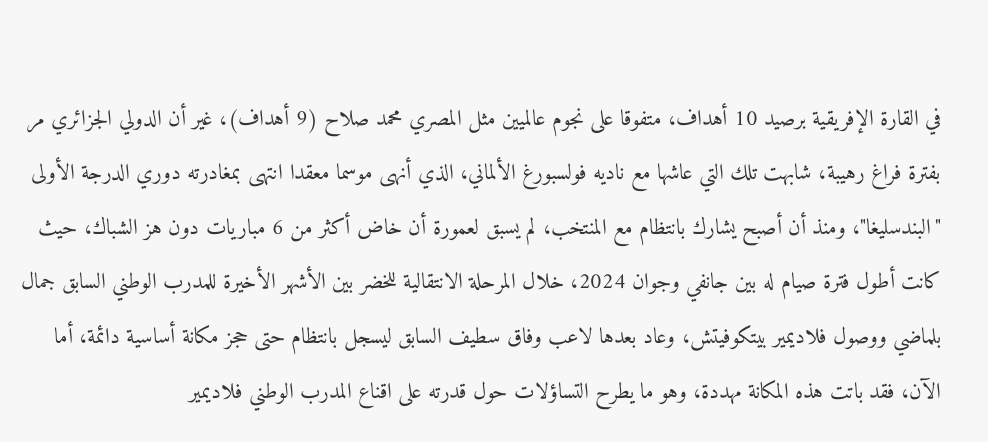في القارة الإفريقية برصيد 10 أهداف، متفوقا على نجوم عالميين مثل المصري محمد صلاح (9 أهداف)، غير أن الدولي الجزائري مر بفترة فراغ رهيبة، شابهت تلك التي عاشها مع ناديه فولسبورغ الألماني، الذي أنهى موسما معقدا انتهى بمغادرته دوري الدرجة الأولى "البندسليغا"، ومنذ أن أصبح يشارك بانتظام مع المنتخب، لم يسبق لعمورة أن خاض أكثر من 6 مباريات دون هز الشباك، حيث كانت أطول فترة صيام له بين جانفي وجوان 2024، خلال المرحلة الانتقالية للخضر بين الأشهر الأخيرة للمدرب الوطني السابق جمال بلماضي ووصول فلاديمير بيتكوفيتش، وعاد بعدها لاعب وفاق سطيف السابق ليسجل بانتظام حتى حجز مكانة أساسية دائمة، أما الآن، فقد باتت هذه المكانة مهددة، وهو ما يطرح التساؤلات حول قدرته على اقناع المدرب الوطني فلاديمير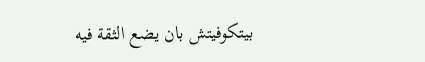بيتكوفيتش بان يضع الثقة فيه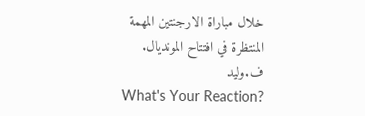خلال مباراة الارجنتين المهمة المنتظرة في افتتاح المونديال.
ف.وليد
What's Your Reaction?